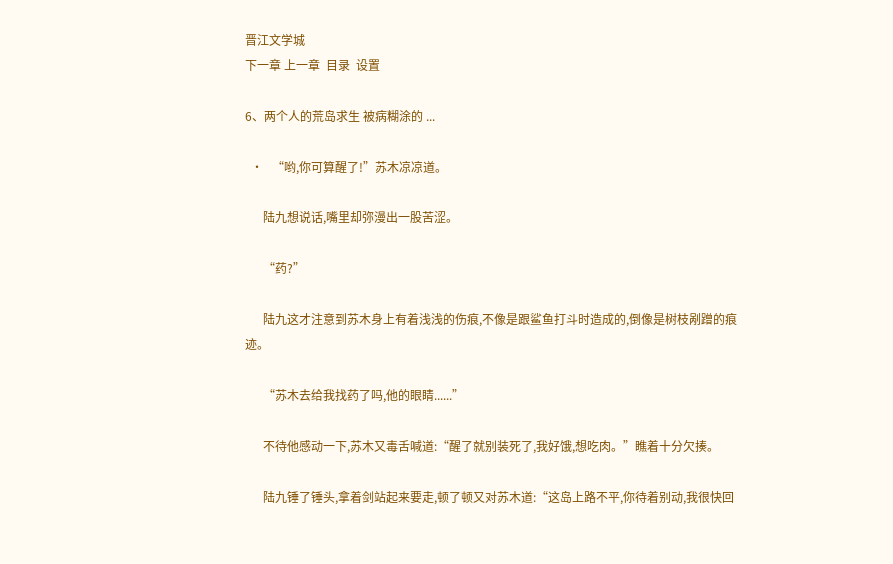晋江文学城
下一章 上一章  目录  设置

6、两个人的荒岛求生 被病糊涂的 ...

  •   “哟,你可算醒了!”苏木凉凉道。

      陆九想说话,嘴里却弥漫出一股苦涩。

      “药?”

      陆九这才注意到苏木身上有着浅浅的伤痕,不像是跟鲨鱼打斗时造成的,倒像是树枝剐蹭的痕迹。

      “苏木去给我找药了吗,他的眼睛......”

      不待他感动一下,苏木又毒舌喊道:“醒了就别装死了,我好饿,想吃肉。”瞧着十分欠揍。

      陆九锤了锤头,拿着剑站起来要走,顿了顿又对苏木道:“这岛上路不平,你待着别动,我很快回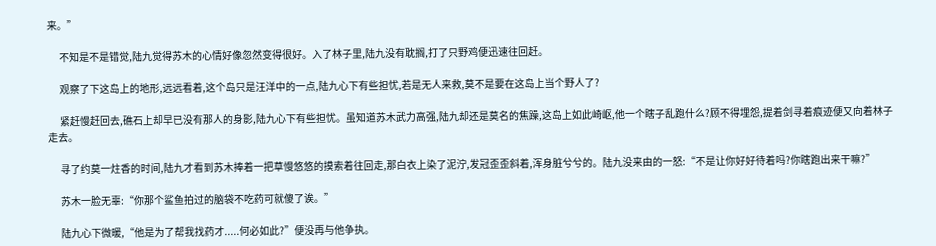来。”

      不知是不是错觉,陆九觉得苏木的心情好像忽然变得很好。入了林子里,陆九没有耽搁,打了只野鸡便迅速往回赶。

      观察了下这岛上的地形,远远看着,这个岛只是汪洋中的一点,陆九心下有些担忧,若是无人来救,莫不是要在这岛上当个野人了?

      紧赶慢赶回去,礁石上却早已没有那人的身影,陆九心下有些担忧。虽知道苏木武力高强,陆九却还是莫名的焦躁,这岛上如此崎岖,他一个瞎子乱跑什么?顾不得埋怨,提着剑寻着痕迹便又向着林子走去。

      寻了约莫一炷香的时间,陆九才看到苏木捧着一把草慢悠悠的摸索着往回走,那白衣上染了泥泞,发冠歪歪斜着,浑身脏兮兮的。陆九没来由的一怒:“不是让你好好待着吗?你瞎跑出来干嘛?”

      苏木一脸无辜:“你那个鲨鱼拍过的脑袋不吃药可就傻了诶。”

      陆九心下微暖,“他是为了帮我找药才.....何必如此?”便没再与他争执。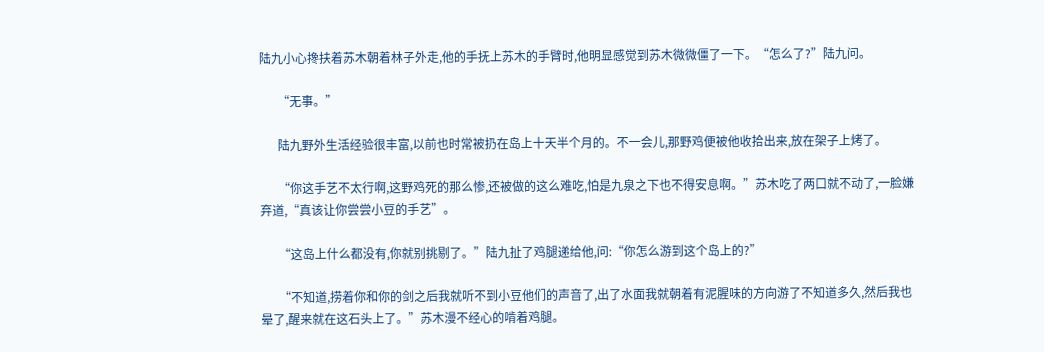陆九小心搀扶着苏木朝着林子外走,他的手抚上苏木的手臂时,他明显感觉到苏木微微僵了一下。“怎么了?”陆九问。

      “无事。”

      陆九野外生活经验很丰富,以前也时常被扔在岛上十天半个月的。不一会儿,那野鸡便被他收拾出来,放在架子上烤了。

      “你这手艺不太行啊,这野鸡死的那么惨,还被做的这么难吃,怕是九泉之下也不得安息啊。”苏木吃了两口就不动了,一脸嫌弃道,“真该让你尝尝小豆的手艺”。

      “这岛上什么都没有,你就别挑剔了。”陆九扯了鸡腿递给他,问:“你怎么游到这个岛上的?”

      “不知道,捞着你和你的剑之后我就听不到小豆他们的声音了,出了水面我就朝着有泥腥味的方向游了不知道多久,然后我也晕了,醒来就在这石头上了。”苏木漫不经心的啃着鸡腿。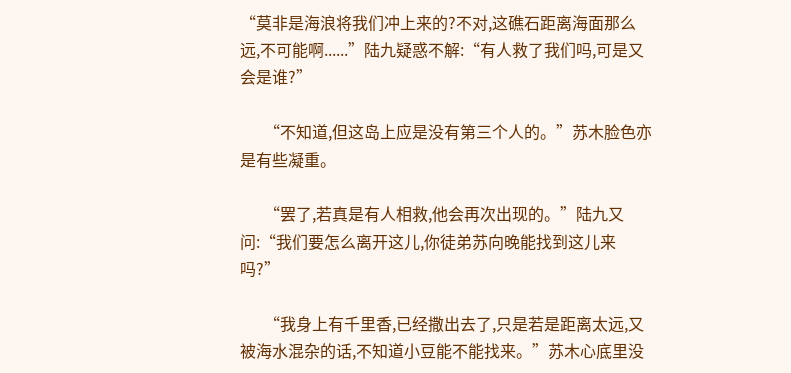“莫非是海浪将我们冲上来的?不对,这礁石距离海面那么远,不可能啊......”陆九疑惑不解:“有人救了我们吗,可是又会是谁?”

      “不知道,但这岛上应是没有第三个人的。”苏木脸色亦是有些凝重。

      “罢了,若真是有人相救,他会再次出现的。”陆九又问:“我们要怎么离开这儿,你徒弟苏向晚能找到这儿来吗?”

      “我身上有千里香,已经撒出去了,只是若是距离太远,又被海水混杂的话,不知道小豆能不能找来。”苏木心底里没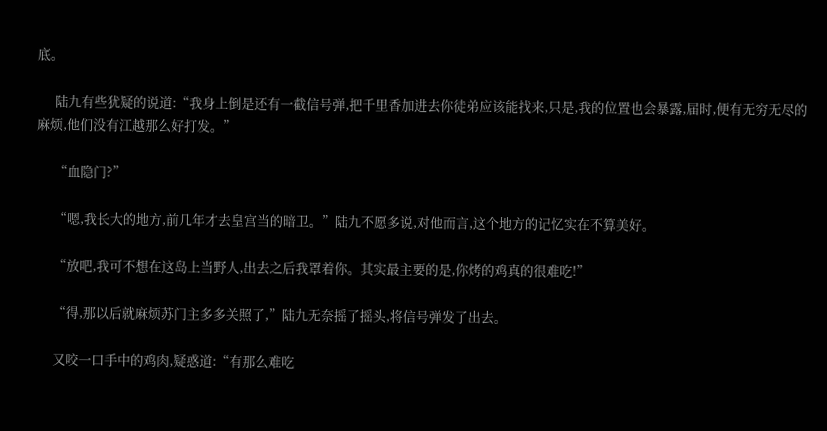底。

      陆九有些犹疑的说道:“我身上倒是还有一截信号弹,把千里香加进去你徒弟应该能找来,只是,我的位置也会暴露,届时,便有无穷无尽的麻烦,他们没有江越那么好打发。”

      “血隐门?”

      “嗯,我长大的地方,前几年才去皇宫当的暗卫。”陆九不愿多说,对他而言,这个地方的记忆实在不算美好。

      “放吧,我可不想在这岛上当野人,出去之后我罩着你。其实最主要的是,你烤的鸡真的很难吃!”

      “得,那以后就麻烦苏门主多多关照了,”陆九无奈摇了摇头,将信号弹发了出去。

      又咬一口手中的鸡肉,疑惑道:“有那么难吃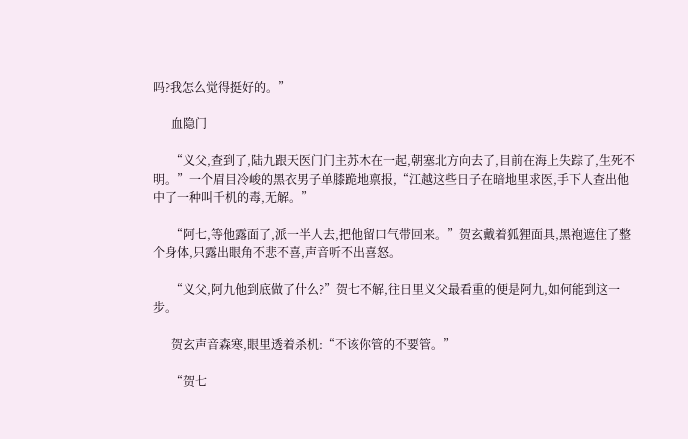吗?我怎么觉得挺好的。”

      血隐门

      “义父,查到了,陆九跟天医门门主苏木在一起,朝塞北方向去了,目前在海上失踪了,生死不明。”一个眉目冷峻的黑衣男子单膝跪地禀报,“江越这些日子在暗地里求医,手下人查出他中了一种叫千机的毒,无解。”

      “阿七,等他露面了,派一半人去,把他留口气带回来。”贺玄戴着狐狸面具,黑袍遮住了整个身体,只露出眼角不悲不喜,声音听不出喜怒。

      “义父,阿九他到底做了什么?”贺七不解,往日里义父最看重的便是阿九,如何能到这一步。

      贺玄声音森寒,眼里透着杀机:“不该你管的不要管。”

      “贺七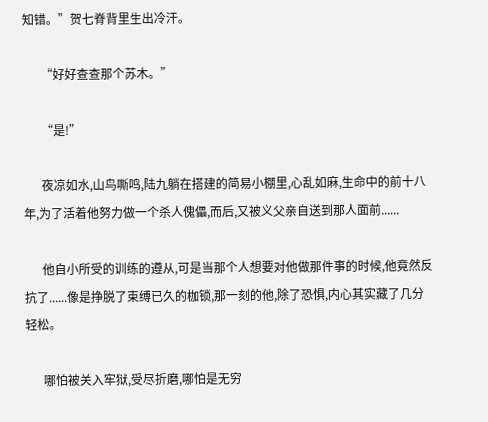知错。”贺七脊背里生出冷汗。

      “好好查查那个苏木。”

      “是!”

      夜凉如水,山鸟嘶鸣,陆九躺在搭建的简易小棚里,心乱如麻,生命中的前十八年,为了活着他努力做一个杀人傀儡,而后,又被义父亲自送到那人面前......

      他自小所受的训练的遵从,可是当那个人想要对他做那件事的时候,他竟然反抗了......像是挣脱了束缚已久的枷锁,那一刻的他,除了恐惧,内心其实藏了几分轻松。

      哪怕被关入牢狱,受尽折磨,哪怕是无穷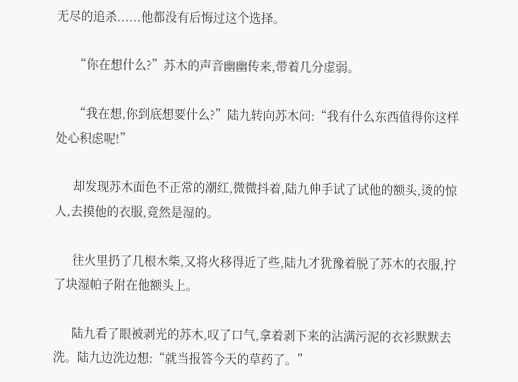无尽的追杀......他都没有后悔过这个选择。

      “你在想什么?”苏木的声音幽幽传来,带着几分虚弱。

      “我在想,你到底想要什么?”陆九转向苏木问:“我有什么东西值得你这样处心积虑呢!”

      却发现苏木面色不正常的潮红,微微抖着,陆九伸手试了试他的额头,烫的惊人,去摸他的衣服,竟然是湿的。

      往火里扔了几根木柴,又将火移得近了些,陆九才犹豫着脱了苏木的衣服,拧了块湿帕子附在他额头上。

      陆九看了眼被剥光的苏木,叹了口气,拿着剥下来的沾满污泥的衣衫默默去洗。陆九边洗边想:“就当报答今天的草药了。”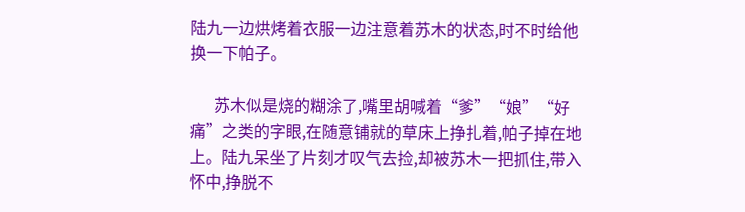陆九一边烘烤着衣服一边注意着苏木的状态,时不时给他换一下帕子。

      苏木似是烧的糊涂了,嘴里胡喊着“爹”“娘”“好痛”之类的字眼,在随意铺就的草床上挣扎着,帕子掉在地上。陆九呆坐了片刻才叹气去捡,却被苏木一把抓住,带入怀中,挣脱不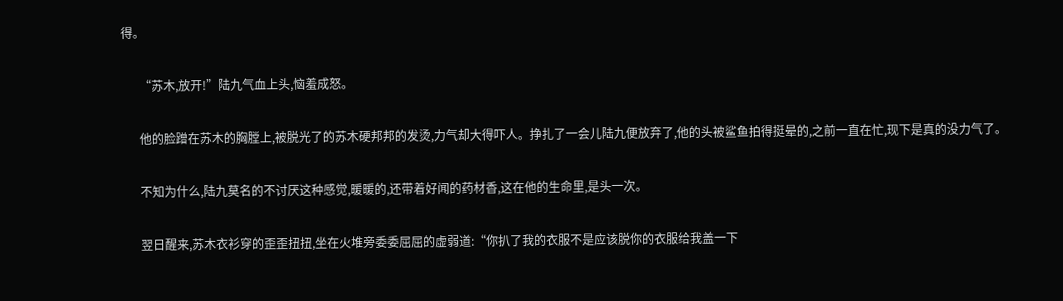得。

      “苏木,放开!”陆九气血上头,恼羞成怒。

      他的脸蹭在苏木的胸膛上,被脱光了的苏木硬邦邦的发烫,力气却大得吓人。挣扎了一会儿陆九便放弃了,他的头被鲨鱼拍得挺晕的,之前一直在忙,现下是真的没力气了。

      不知为什么,陆九莫名的不讨厌这种感觉,暖暖的,还带着好闻的药材香,这在他的生命里,是头一次。

      翌日醒来,苏木衣衫穿的歪歪扭扭,坐在火堆旁委委屈屈的虚弱道:“你扒了我的衣服不是应该脱你的衣服给我盖一下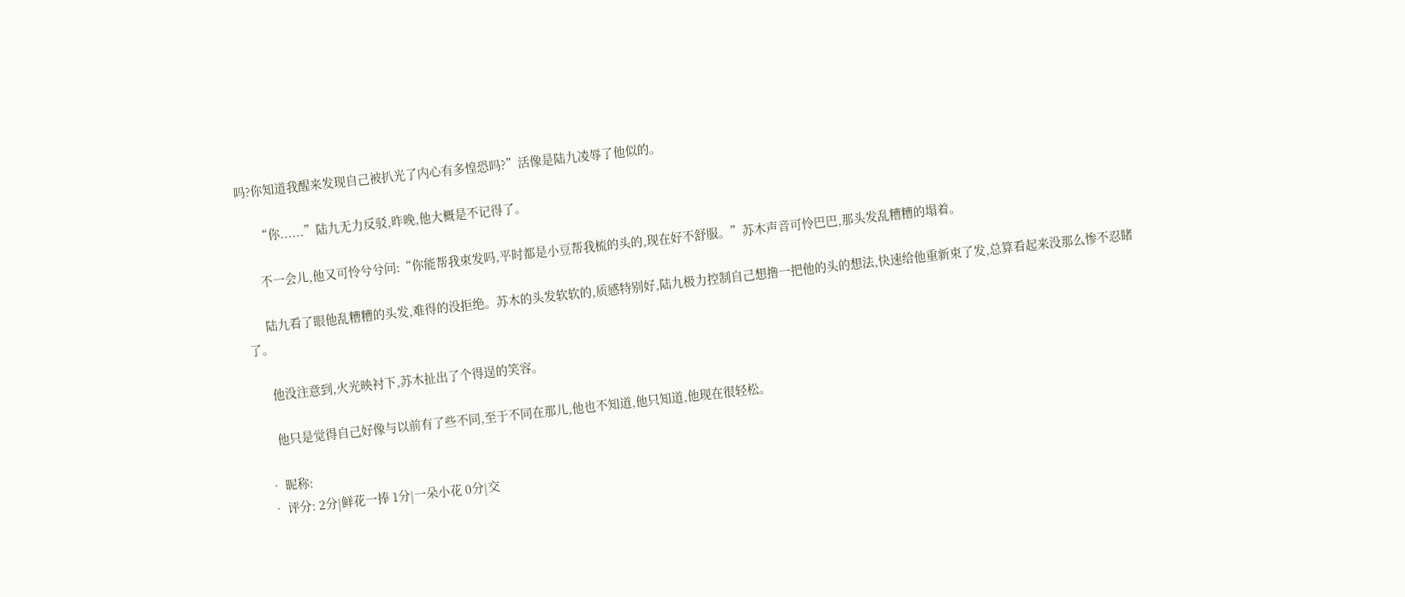吗?你知道我醒来发现自己被扒光了内心有多惶恐吗?”活像是陆九凌辱了他似的。

      “你......”陆九无力反驳,昨晚,他大概是不记得了。

      不一会儿,他又可怜兮兮问:“你能帮我束发吗,平时都是小豆帮我梳的头的,现在好不舒服。”苏木声音可怜巴巴,那头发乱糟糟的塌着。

      陆九看了眼他乱糟糟的头发,难得的没拒绝。苏木的头发软软的,质感特别好,陆九极力控制自己想撸一把他的头的想法,快速给他重新束了发,总算看起来没那么惨不忍睹了。

      他没注意到,火光映衬下,苏木扯出了个得逞的笑容。

      他只是觉得自己好像与以前有了些不同,至于不同在那儿,他也不知道,他只知道,他现在很轻松。

  • 昵称:
  • 评分: 2分|鲜花一捧 1分|一朵小花 0分|交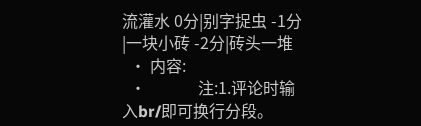流灌水 0分|别字捉虫 -1分|一块小砖 -2分|砖头一堆
  • 内容:
  •             注:1.评论时输入br/即可换行分段。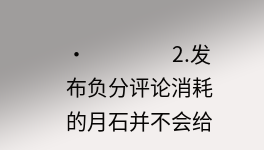•                 2.发布负分评论消耗的月石并不会给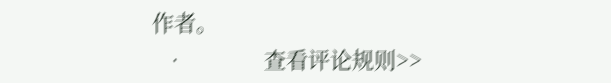作者。
  •             查看评论规则>>